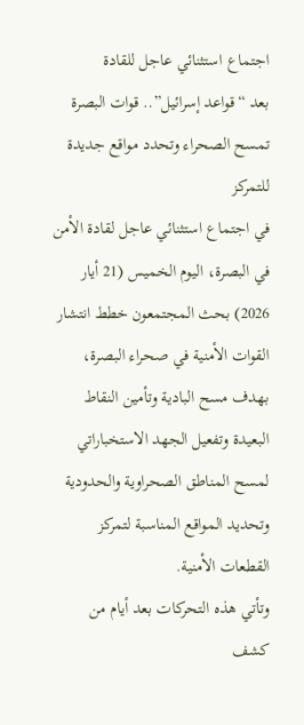اجتماع استثنائي عاجل للقادة
بعد “قواعد إسرائيل”.. قوات البصرة تمسح الصحراء وتحدد مواقع جديدة للتمركز
في اجتماع استثنائي عاجل لقادة الأمن في البصرة، اليوم الخميس (21 أيار 2026) بحث المجتمعون خطط انتشار القوات الأمنية في صحراء البصرة، بهدف مسح البادية وتأمين النقاط البعيدة وتفعيل الجهد الاستخباراتي لمسح المناطق الصحراوية والحدودية وتحديد المواقع المناسبة لتمركز القطعات الأمنية.
وتأتي هذه التحركات بعد أيام من كشف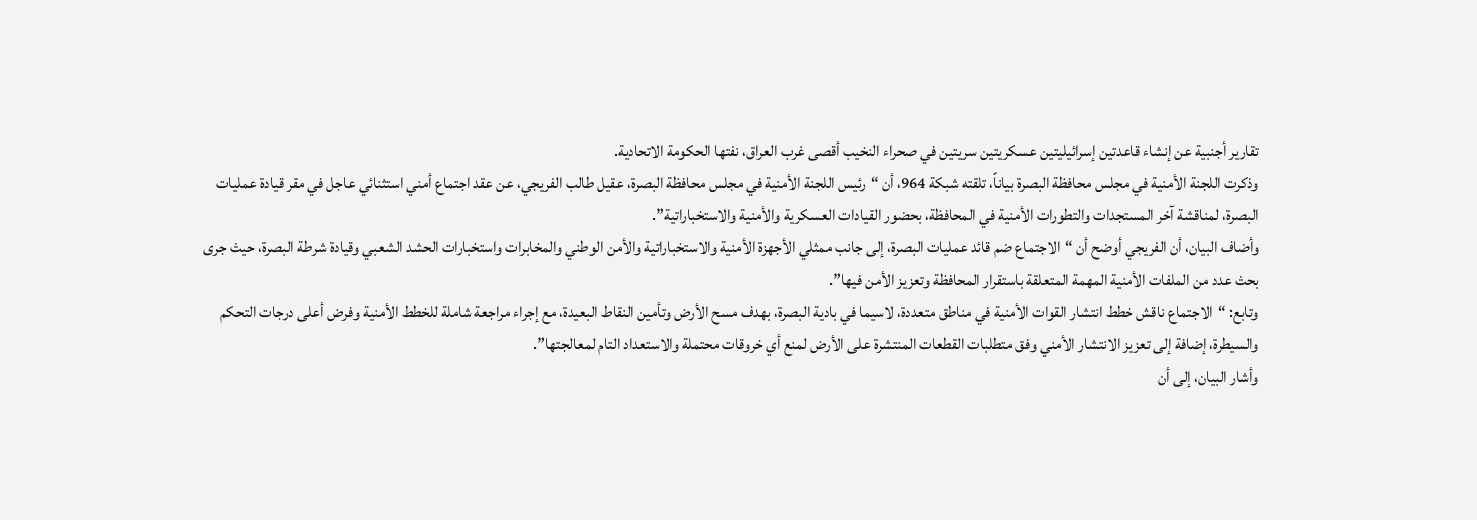تقارير أجنبية عن إنشاء قاعدتين إسرائيليتين عسكريتين سريتين في صحراء النخيب أقصى غرب العراق، نفتها الحكومة الاتحادية.
وذكرت اللجنة الأمنية في مجلس محافظة البصرة بياناً، تلقته شبكة 964، أن “رئيس اللجنة الأمنية في مجلس محافظة البصرة، عقيل طالب الفريجي، عن عقد اجتماع أمني استثنائي عاجل في مقر قيادة عمليات البصرة، لمناقشة آخر المستجدات والتطورات الأمنية في المحافظة، بحضور القيادات العسكرية والأمنية والاستخباراتية”.
وأضاف البيان، أن الفريجي أوضح أن “الاجتماع ضم قائد عمليات البصرة، إلى جانب ممثلي الأجهزة الأمنية والاستخباراتية والأمن الوطني والمخابرات واستخبارات الحشد الشعبي وقيادة شرطة البصرة، حيث جرى بحث عدد من الملفات الأمنية المهمة المتعلقة باستقرار المحافظة وتعزيز الأمن فيها”.
وتابع: “الاجتماع ناقش خطط انتشار القوات الأمنية في مناطق متعددة، لاسيما في بادية البصرة، بهدف مسح الأرض وتأمين النقاط البعيدة، مع إجراء مراجعة شاملة للخطط الأمنية وفرض أعلى درجات التحكم والسيطرة، إضافة إلى تعزيز الانتشار الأمني وفق متطلبات القطعات المنتشرة على الأرض لمنع أي خروقات محتملة والاستعداد التام لمعالجتها”.
وأشار البيان، إلى أن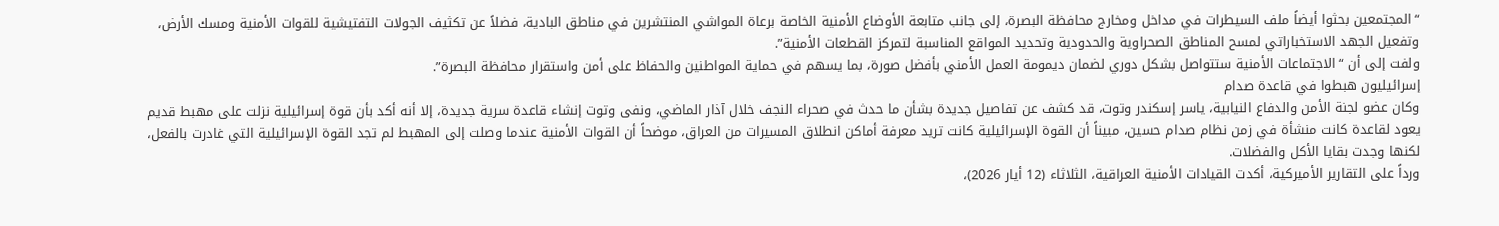“المجتمعين بحثوا أيضاً ملف السيطرات في مداخل ومخارج محافظة البصرة، إلى جانب متابعة الأوضاع الأمنية الخاصة برعاة المواشي المنتشرين في مناطق البادية، فضلاً عن تكثيف الجولات التفتيشية للقوات الأمنية ومسك الأرض، وتفعيل الجهد الاستخباراتي لمسح المناطق الصحراوية والحدودية وتحديد المواقع المناسبة لتمركز القطعات الأمنية”.
ولفت إلى أن “الاجتماعات الأمنية ستتواصل بشكل دوري لضمان ديمومة العمل الأمني بأفضل صورة، بما يسهم في حماية المواطنين والحفاظ على أمن واستقرار محافظة البصرة”.
إسرائيليون هبطوا في قاعدة صدام
وكان عضو لجنة الأمن والدفاع النيابية، ياسر إسكندر وتوت، قد كشف عن تفاصيل جديدة بشأن ما حدث في صحراء النجف خلال آذار الماضي، ونفى وتوت إنشاء قاعدة سرية جديدة، إلا أنه أكد بأن قوة إسرائيلية نزلت على مهبط قديم يعود لقاعدة كانت منشأة في زمن نظام صدام حسين، مبيناً أن القوة الإسرائيلية كانت تريد معرفة أماكن انطلاق المسيرات من العراق، موضحاً أن القوات الأمنية عندما وصلت إلى المهبط لم تجد القوة الإسرائيلية التي غادرت بالفعل، لكنها وجدت بقايا الأكل والفضلات.
ورداً على التقارير الأميركية، أكدت القيادات الأمنية العراقية، الثلاثاء (12 أيار 2026)،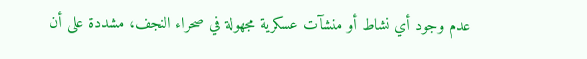عدم وجود أي نشاط أو منشآت عسكرية مجهولة في صحراء النجف، مشددة على أن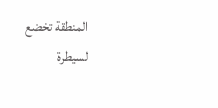المنطقة تخضع لسيطرة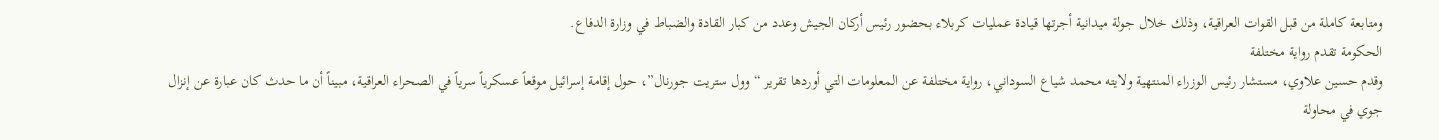ومتابعة كاملة من قبل القوات العراقية، وذلك خلال جولة ميدانية أجرتها قيادة عمليات كربلاء بحضور رئيس أركان الجيش وعدد من كبار القادة والضباط في وزارة الدفاع.
الحكومة تقدم رواية مختلفة
وقدم حسين علاوي، مستشار رئيس الوزراء المنتهية ولايته محمد شياع السوداني، رواية مختلفة عن المعلومات التي أوردها تقرير “وول ستريت جورنال”، حول إقامة إسرائيل موقعاً عسكرياً سرياً في الصحراء العراقية، مبيناً أن ما حدث كان عبارة عن إنزال جوي في محاولة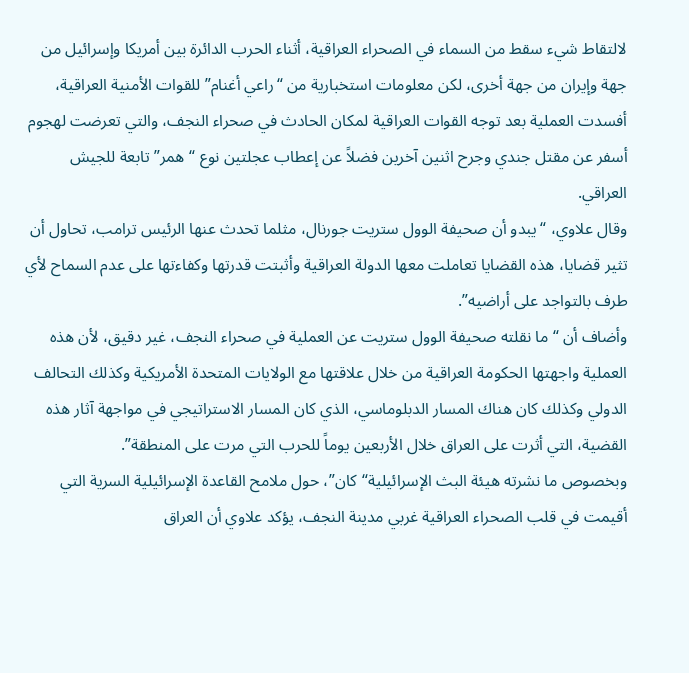لالتقاط شيء سقط من السماء في الصحراء العراقية، أثناء الحرب الدائرة بين أمريكا وإسرائيل من جهة وإيران من جهة أخرى، لكن معلومات استخبارية من “راعي أغنام” للقوات الأمنية العراقية، أفسدت العملية بعد توجه القوات العراقية لمكان الحادث في صحراء النجف، والتي تعرضت لهجوم أسفر عن مقتل جندي وجرح اثنين آخرين فضلاً عن إعطاب عجلتين نوع “همر” تابعة للجيش العراقي.
وقال علاوي، “يبدو أن صحيفة الوول ستريت جورنال، مثلما تحدث عنها الرئيس ترامب، تحاول أن تثير قضايا، هذه القضايا تعاملت معها الدولة العراقية وأثبتت قدرتها وكفاءتها على عدم السماح لأي طرف بالتواجد على أراضيه”.
وأضاف أن “ما نقلته صحيفة الوول ستريت عن العملية في صحراء النجف، غير دقيق، لأن هذه العملية واجهتها الحكومة العراقية من خلال علاقتها مع الولايات المتحدة الأمريكية وكذلك التحالف الدولي وكذلك كان هناك المسار الدبلوماسي، الذي كان المسار الاستراتيجي في مواجهة آثار هذه القضية، التي أثرت على العراق خلال الأربعين يوماً للحرب التي مرت على المنطقة”.
وبخصوص ما نشرته هيئة البث الإسرائيلية“كان”، حول ملامح القاعدة الإسرائيلية السرية التي أقيمت في قلب الصحراء العراقية غربي مدينة النجف، يؤكد علاوي أن العراق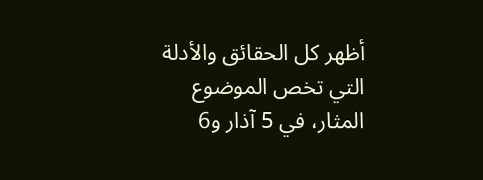أظهر كل الحقائق والأدلة التي تخص الموضوع المثار، في 5 آذار و6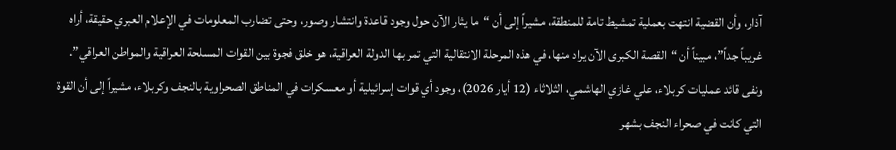آذار، وأن القضية انتهت بعملية تمشيط تامة للمنطقة، مشيراً إلى أن “ما يثار الآن حول وجود قاعدة وانتشار وصور، وحتى تضارب المعلومات في الإعلام العبري حقيقة، أراه غريباً جداً”، مبيناً أن “القصة الكبرى الآن يراد منها، في هذه المرحلة الانتقالية التي تمر بها الدولة العراقية، هو خلق فجوة بين القوات المسلحة العراقية والمواطن العراقي”.
ونفى قائد عمليات كربلاء، علي غازي الهاشمي، الثلاثاء (12 أيار 2026)، وجود أي قوات إسرائيلية أو معسكرات في المناطق الصحراوية بالنجف وكربلاء، مشيراً إلى أن القوة التي كانت في صحراء النجف بشهر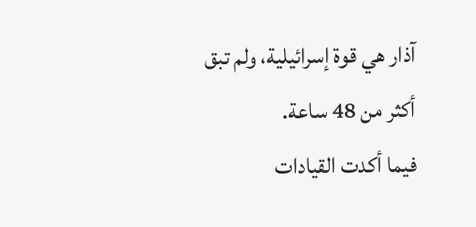آذار هي قوة إسرائيلية، ولم تبق أكثر من 48 ساعة.
فيما أكدت القيادات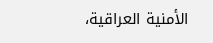الأمنية العراقية،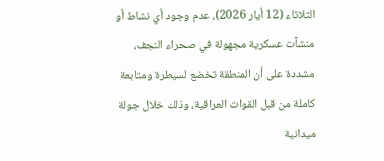الثلاثاء (12 أيار 2026)، عدم وجود أي نشاط أو منشآت عسكرية مجهولة في صحراء النجف، مشددة على أن المنطقة تخضع لسيطرة ومتابعة كاملة من قبل القوات العراقية، وذلك خلال جولة ميدانية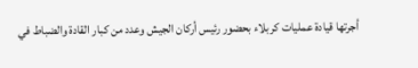أجرتها قيادة عمليات كربلاء بحضور رئيس أركان الجيش وعدد من كبار القادة والضباط في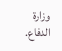وزارة الدفاع.